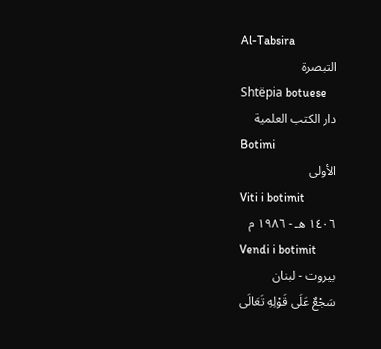Al-Tabsira
التبصرة
Shtëpia botuese
دار الكتب العلمية
Botimi
الأولى
Viti i botimit
١٤٠٦ هـ - ١٩٨٦ م
Vendi i botimit
بيروت - لبنان
سَجْعٌ عَلَى قَوْلِهِ تَعَالَى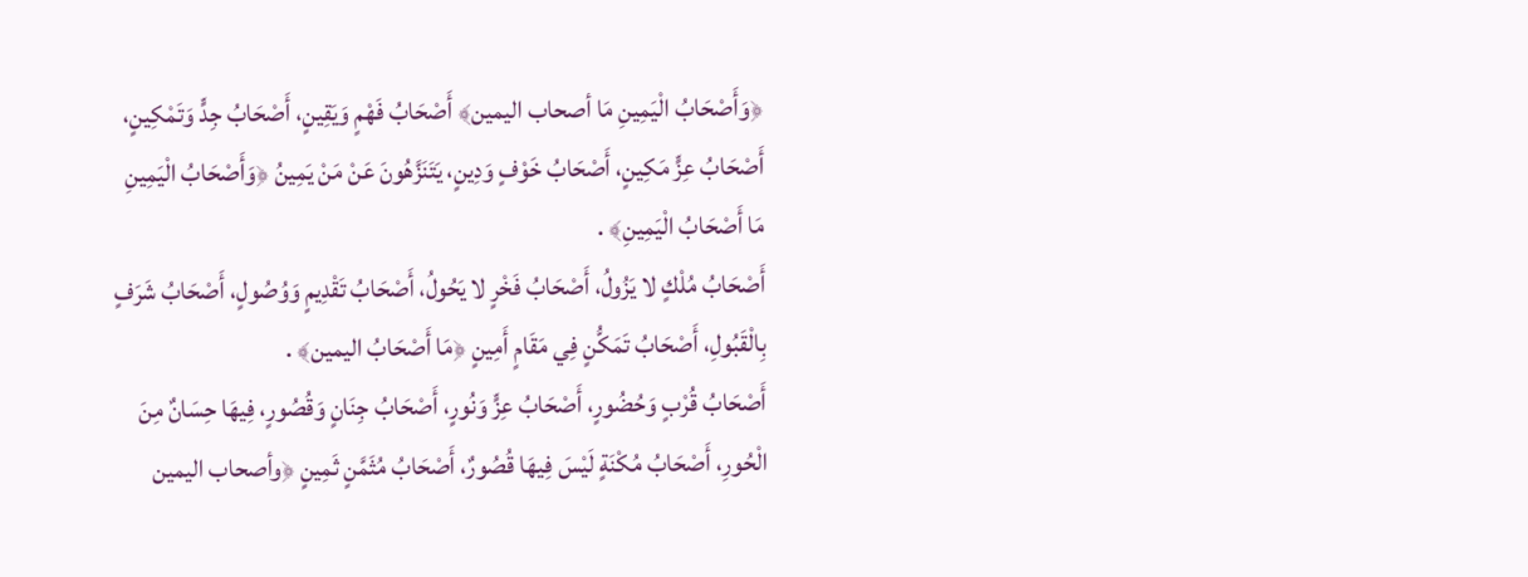﴿وَأَصْحَابُ الْيَمِينِ مَا أصحاب اليمين﴾ أَصْحَابُ فَهْمٍ وَيَقِينٍ، أَصْحَابُ جِدٍّ وَتَمْكِينٍ، أَصْحَابُ عِزٍّ مَكِينٍ، أَصْحَابُ خَوْفٍ وَدِينٍ، يَتَنَزَّهُونَ عَنْ مَنْ يَمِينُ ﴿وَأَصْحَابُ الْيَمِينِ مَا أَصْحَابُ الْيَمِينِ﴾ .
أَصْحَابُ مُلْكٍ لا يَزُولُ، أَصْحَابُ فَخْرٍ لا يَحُولُ، أَصْحَابُ تَقْدِيمٍ وَوُصُولٍ، أَصْحَابُ شَرَفٍ بِالْقَبُولِ، أَصْحَابُ تَمَكُّنٍ فِي مَقَامٍ أَمِينٍ ﴿مَا أَصْحَابُ اليمين﴾ .
أَصْحَابُ قُرْبٍ وَحُضُورٍ، أَصْحَابُ عِزٍّ وَنُورٍ، أَصْحَابُ جِنَانٍ وَقُصُورٍ، فِيهَا حِسَانٌ مِنَ الْحُورِ، أَصْحَابُ مُكْنَةٍ لَيْسَ فِيهَا قُصُورٌ، أَصْحَابُ مُثَمَّنٍ ثَمِينٍ ﴿وأصحاب اليمين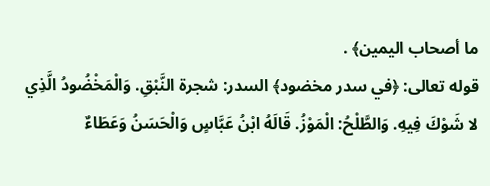ما أصحاب اليمين﴾ .
قوله تعالى: ﴿في سدر مخضود﴾ السدر: شجرة النَّبْقِ. وَالْمَخْضُودُ الَّذِي لا شَوْكَ فِيهِ. وَالطَّلْحُ: الْمَوْزُ. قَالَهُ ابْنُ عَبَّاسٍ وَالْحَسَنُ وَعَطَاءٌ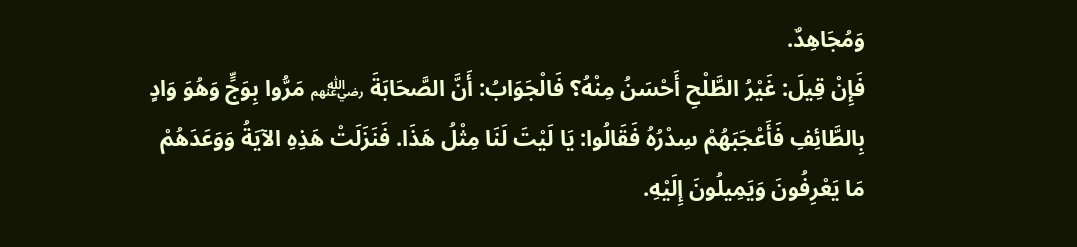وَمُجَاهِدٌ.
فَإِنْ قِيلَ: غَيْرُ الطَّلْحِ أَحْسَنُ مِنْهُ؟ فَالْجَوَابُ: أَنَّ الصَّحَابَةَ ﵃ مَرُّوا بِوَجٍّ وَهُوَ وَادٍ بِالطَّائِفِ فَأَعْجَبَهُمْ سِدْرُهُ فَقَالُوا: يَا لَيْتَ لَنَا مِثْلُ هَذَا. فَنَزَلَتْ هَذِهِ الآيَةُ وَوَعَدَهُمْ مَا يَعْرِفُونَ وَيَمِيلُونَ إِلَيْهِ.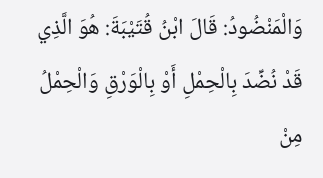وَالْمَنْضُودُ: قَالَ ابْنُ قُتَيْبَةَ: هُوَ الَّذِي قَدْ نُضِّدَ بِالْحِمْلِ أَوْ بِالْوَرْقِ وَالْحِمْلُ مِنْ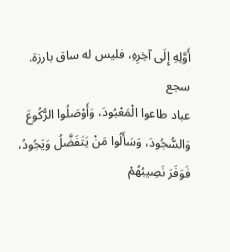أَوَّلِهِ إِلَى آخِرِهِ، فليس له ساق بارزة.
سجع
عباد طاعوا الْمَعْبُودَ، وَأَوْصَلُوا الرُّكُوعَ وَالسُّجُودَ، وَسَأَلُوا مَنْ يَتَفَضَّلُ وَيَجُودُ، فَوَفَرَ نَصِيبُهُمْ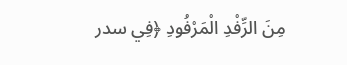مِنَ الرِّفْدِ الْمَرْفُودِ ﴿فِي سدر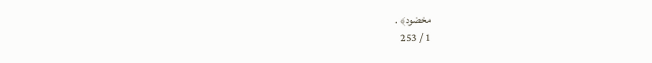مخضود﴾ .
1 / 253